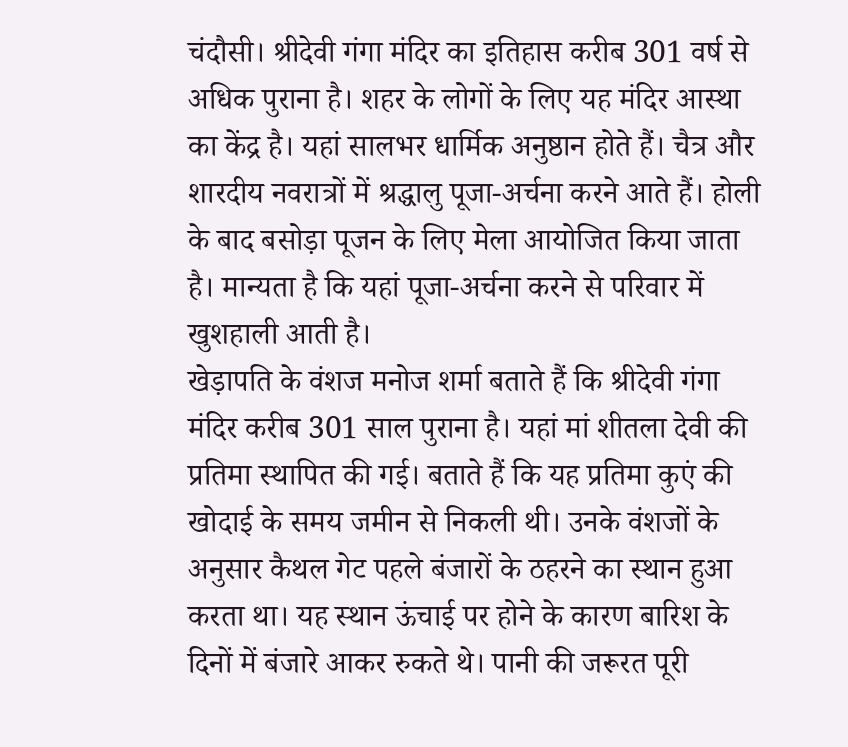चंदौसी। श्रीदेवी गंगा मंदिर का इतिहास करीब 301 वर्ष से अधिक पुराना है। शहर के लोगों के लिए यह मंदिर आस्था का केंद्र है। यहां सालभर धार्मिक अनुष्ठान होते हैं। चैत्र और शारदीय नवरात्रों में श्रद्धालु पूजा-अर्चना करने आते हैं। होली के बाद बसोड़ा पूजन के लिए मेला आयोजित किया जाता है। मान्यता है कि यहां पूजा-अर्चना करने से परिवार में खुशहाली आती है।
खेड़ापति के वंशज मनोज शर्मा बताते हैं कि श्रीदेवी गंगा मंदिर करीब 301 साल पुराना है। यहां मां शीतला देवी की प्रतिमा स्थापित की गई। बताते हैं कि यह प्रतिमा कुएं की खोदाई के समय जमीन से निकली थी। उनके वंशजों के अनुसार कैथल गेट पहले बंजारों के ठहरने का स्थान हुआ करता था। यह स्थान ऊंचाई पर होने के कारण बारिश के दिनों में बंजारे आकर रुकते थे। पानी की जरूरत पूरी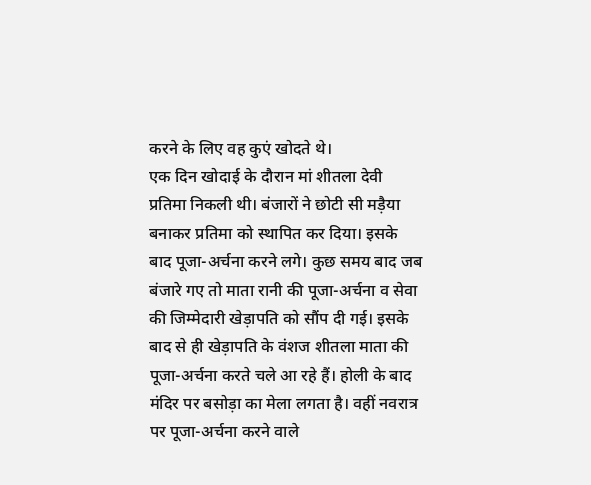करने के लिए वह कुएं खोदते थे।
एक दिन खोदाई के दौरान मां शीतला देवी प्रतिमा निकली थी। बंजारों ने छोटी सी मड़ैया बनाकर प्रतिमा को स्थापित कर दिया। इसके बाद पूजा-अर्चना करने लगे। कुछ समय बाद जब बंजारे गए तो माता रानी की पूजा-अर्चना व सेवा की जिम्मेदारी खेड़ापति को सौंप दी गई। इसके बाद से ही खेड़ापति के वंशज शीतला माता की पूजा-अर्चना करते चले आ रहे हैं। होली के बाद मंदिर पर बसोड़ा का मेला लगता है। वहीं नवरात्र पर पूजा-अर्चना करने वाले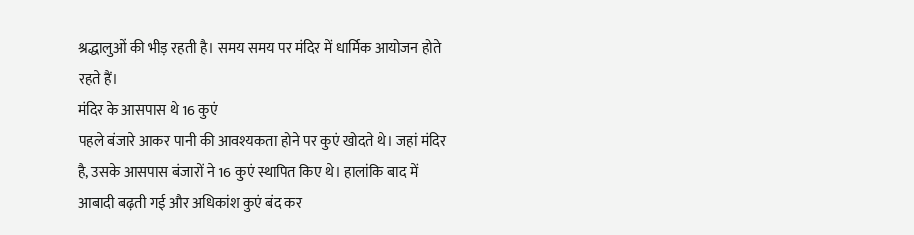श्रद्धालुओं की भीड़ रहती है। समय समय पर मंदिर में धार्मिक आयोजन होते रहते हैं।
मंदिर के आसपास थे 16 कुएं
पहले बंजारे आकर पानी की आवश्यकता होने पर कुएं खोदते थे। जहां मंदिर है, उसके आसपास बंजारों ने 16 कुएं स्थापित किए थे। हालांकि बाद में आबादी बढ़ती गई और अधिकांश कुएं बंद कर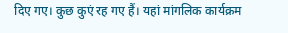दिए गए। कुछ कुएं रह गए हैं। यहां मांगलिक कार्यक्रम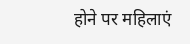होने पर महिलाएं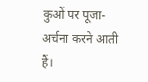कुओं पर पूजा-अर्चना करने आती हैं।